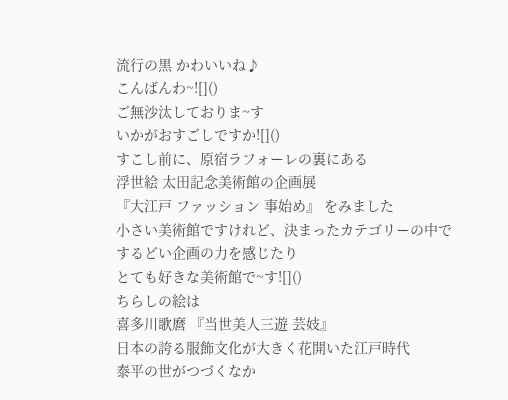流行の黒 かわいいね♪
こんばんわ~![]()
ご無沙汰しておりま~す
いかがおすごしですか![]()
すこし前に、原宿ラフォーレの裏にある
浮世絵 太田記念美術館の企画展
『大江戸 ファッション 事始め』 をみました
小さい美術館ですけれど、決まったカテゴリーの中で
するどい企画の力を感じたり
とても好きな美術館で~す![]()
ちらしの絵は
喜多川歌麿 『当世美人三遊 芸妓』
日本の誇る服飾文化が大きく花開いた江戸時代
泰平の世がつづくなか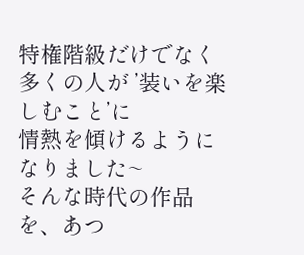特権階級だけでなく
多くの人が ’装いを楽しむこと’に
情熱を傾けるようになりました~
そんな時代の作品を、あつ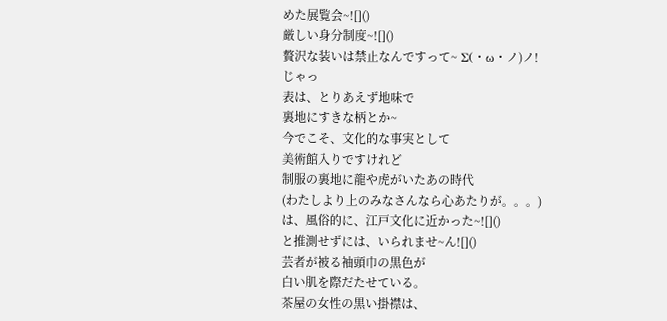めた展覧会~![]()
厳しい身分制度~![]()
贅沢な装いは禁止なんですって~ Σ(・ω・ノ)ノ!
じゃっ
表は、とりあえず地味で
裏地にすきな柄とか~
今でこそ、文化的な事実として
美術館入りですけれど
制服の裏地に龍や虎がいたあの時代
(わたしより上のみなさんなら心あたりが。。。)
は、風俗的に、江戸文化に近かった~![]()
と推測せずには、いられませ~ん![]()
芸者が被る袖頭巾の黒色が
白い肌を際だたせている。
茶屋の女性の黒い掛襟は、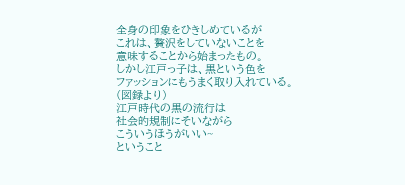全身の印象をひきしめているが
これは、贅沢をしていないことを
意味することから始まったもの。
しかし江戸っ子は、黒という色を
ファッションにもうまく取り入れている。
(図録より)
江戸時代の黒の流行は
社会的規制にそいながら
こういうほうがいい~
ということ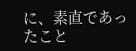に、素直であったこと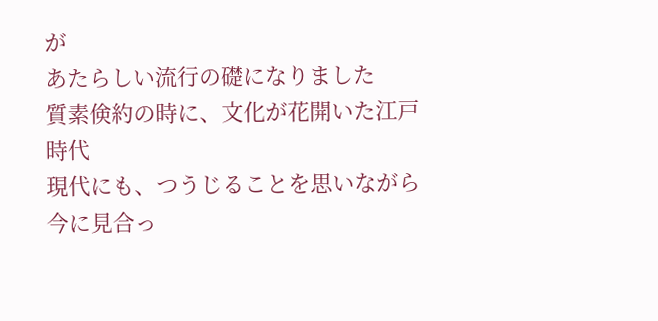が
あたらしい流行の礎になりました
質素倹約の時に、文化が花開いた江戸時代
現代にも、つうじることを思いながら
今に見合っ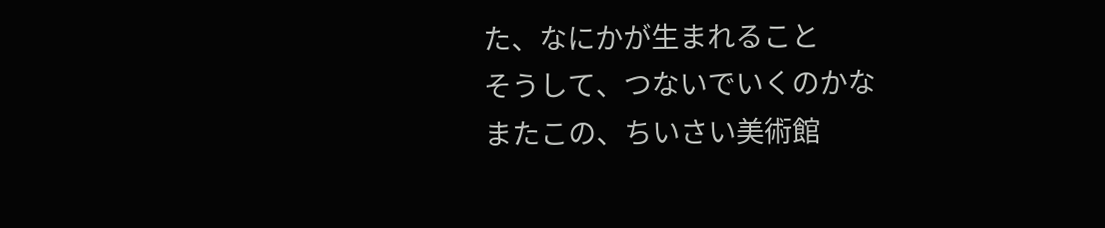た、なにかが生まれること
そうして、つないでいくのかな
またこの、ちいさい美術館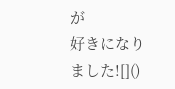が
好きになりました![]()